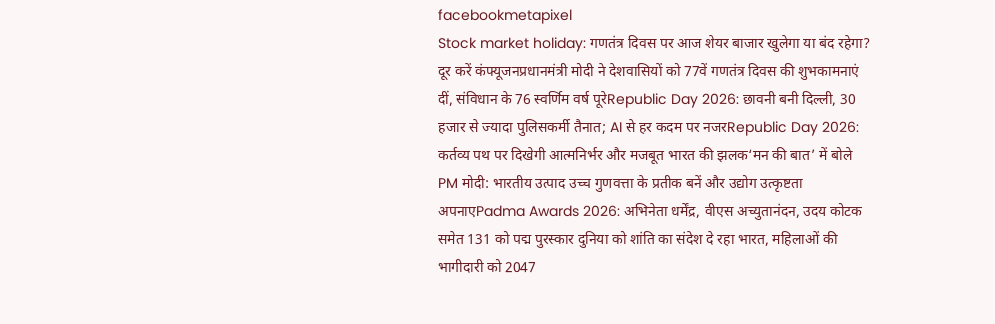facebookmetapixel
Stock market holiday: गणतंत्र दिवस पर आज शेयर बाजार खुलेगा या बंद रहेगा? दूर करें कंफ्यूजनप्रधानमंत्री मोदी ने देशवासियों को 77वें गणतंत्र दिवस की शुभकामनाएं दीं, संविधान के 76 स्वर्णिम वर्ष पूरेRepublic Day 2026: छावनी बनी दिल्ली, 30 हजार से ज्यादा पुलिसकर्मी तैनात; AI से हर कदम पर नजरRepublic Day 2026: कर्तव्य पथ पर दिखेगी आत्मनिर्भर और मजबूत भारत की झलक‘मन की बात’ में बोले PM मोदी: भारतीय उत्पाद उच्च गुणवत्ता के प्रतीक बनें और उद्योग उत्कृष्टता अपनाएPadma Awards 2026: अभिनेता धर्मेंद्र, वीएस अच्युतानंदन, उदय कोटक समेत 131 को पद्म पुरस्कार दुनिया को शांति का संदेश दे रहा भारत, महिलाओं की भागीदारी को 2047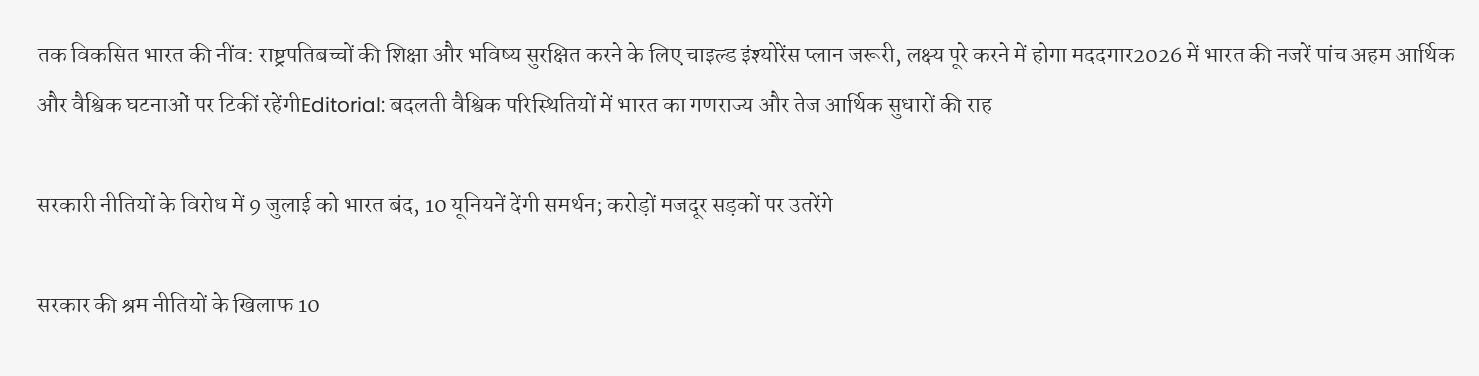तक विकसित भारत की नींव: राष्ट्रपतिबच्चों की शिक्षा और भविष्य सुरक्षित करने के लिए चाइल्ड इंश्योरेंस प्लान जरूरी, लक्ष्य पूरे करने में होगा मददगार2026 में भारत की नजरें पांच अहम आर्थिक और वैश्विक घटनाओं पर टिकीं रहेंगीEditorial: बदलती वैश्विक परिस्थितियों में भारत का गणराज्य और तेज आर्थिक सुधारों की राह

सरकारी नीतियों के विरोध में 9 जुलाई को भारत बंद, 10 यूनियनें देंगी समर्थन; करोड़ों मजदूर सड़कों पर उतरेंगे

सरकार की श्रम नीतियों के खिलाफ 10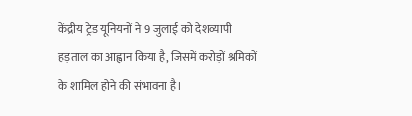केंद्रीय ट्रेड यूनियनों ने 9 जुलाई को देशव्यापी हड़ताल का आह्वान किया है, जिसमें करोड़ों श्रमिकों के शामिल होने की संभावना है।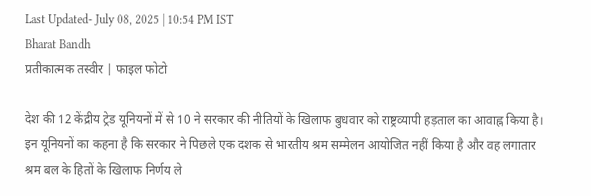Last Updated- July 08, 2025 | 10:54 PM IST
Bharat Bandh
प्रतीकात्मक तस्वीर | फाइल फोटो

देश की 12 केंद्रीय ट्रेड यूनियनों में से 10 ने सरकार की नीतियों के खिलाफ बुधवार को राष्ट्रव्यापी हड़ताल का आवाह्न किया है। इन यूनियनों का कहना है कि सरकार ने पिछले एक दशक से भारतीय श्रम सम्मेलन आयोजित नहीं किया है और वह लगातार श्रम बल के हितों के खिलाफ निर्णय ले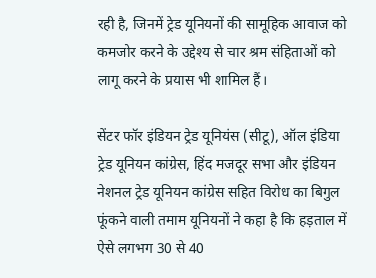रही है, जिनमें ट्रेड यूनियनों की सामूहिक आवाज को कमजोर करने के उद्देश्य से चार श्रम संहिताओं को लागू करने के प्रयास भी शामिल हैं।

सेंटर फॉर इंडियन ट्रेड यूनियंस (सीटू), ऑल इंडिया ट्रेड यूनियन कांग्रेस, हिंद मजदूर सभा और इंडियन नेशनल ट्रेड यूनियन कांग्रेस सहित विरोध का बिगुल फूंकने वाली तमाम यूनियनों ने कहा है कि हड़ताल में ऐसे लगभग 30 से 40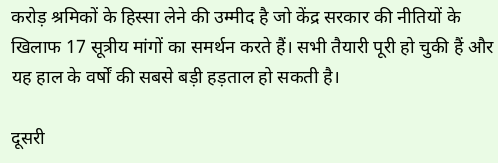करोड़ श्रमिकों के हिस्सा लेने की उम्मीद है जो केंद्र सरकार की नीतियों के खिलाफ 17 सूत्रीय मांगों का समर्थन करते हैं। सभी तैयारी पूरी हो चुकी हैं और यह हाल के वर्षों की सबसे बड़ी हड़ताल हो सकती है।

दूसरी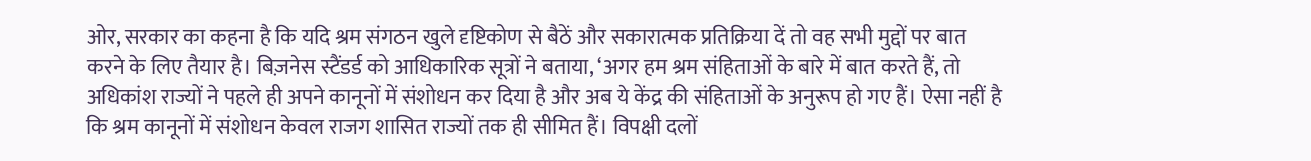ओर, सरकार का कहना है कि यदि श्रम संगठन खुले दृष्टिकोण से बैठें और सकारात्मक प्रतिक्रिया दें तो वह सभी मुद्दों पर बात करने के लिए तैयार है। बिज़नेस स्टैंडर्ड को आधिकारिक सूत्रों ने बताया, ‘अगर हम श्रम संहिताओं के बारे में बात करते हैं, तो अधिकांश राज्यों ने पहले ही अपने कानूनों में संशोधन कर दिया है और अब ये केंद्र की संहिताओं के अनुरूप हो गए हैं। ऐसा नहीं है कि श्रम कानूनों में संशोधन केवल राजग शासित राज्यों तक ही सीमित हैं। विपक्षी दलों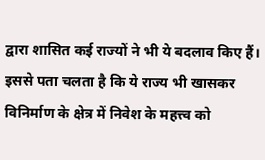द्वारा शासित कई राज्यों ने भी ये बदलाव किए हैं। इससे पता चलता है कि ये राज्य भी खासकर विनिर्माण के क्षेत्र में निवेश के महत्त्व को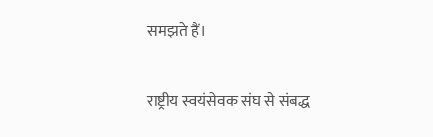समझते हैं।

राष्ट्रीय स्वयंसेवक संघ से संबद्ध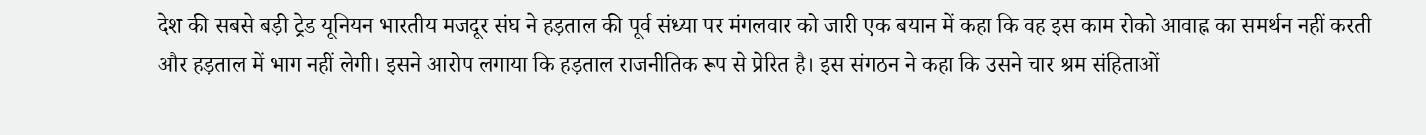देश की सबसे बड़ी ट्रेड यूनियन भारतीय मजदूर संघ ने हड़ताल की पूर्व संध्या पर मंगलवार को जारी एक बयान में कहा कि वह इस काम रोको आवाह्न का समर्थन नहीं करती और हड़ताल में भाग नहीं लेगी। इसने आरोप लगाया कि हड़ताल राजनीतिक रूप से प्रेरित है। इस संगठन ने कहा कि उसने चार श्रम संहिताओं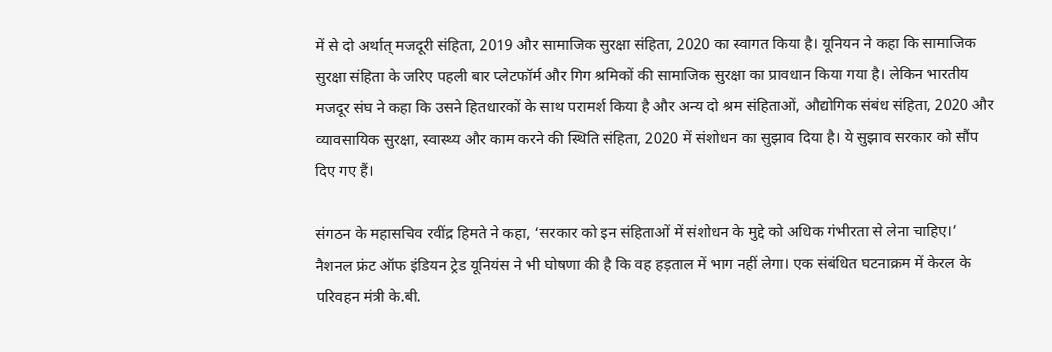में से दो अर्थात् मजदूरी संहिता, 2019 और सामाजिक सुरक्षा संहिता, 2020 का स्वागत किया है। यूनियन ने कहा कि सामाजिक सुरक्षा संहिता के जरिए पहली बार प्लेटफॉर्म और गिग श्रमिकों की सामाजिक सुरक्षा का प्रावधान किया गया है। लेकिन भारतीय मजदूर संघ ने कहा कि उसने हितधारकों के साथ परामर्श किया है और अन्य दो श्रम संहिताओं, औद्योगिक संबंध संहिता, 2020 और व्यावसायिक सुरक्षा, स्वास्थ्य और काम करने की स्थिति संहिता, 2020 में संशोधन का सुझाव दिया है। ये सुझाव सरकार को सौंप दिए गए हैं।

संगठन के महासचिव रवींद्र हिमते ने कहा, ‘सरकार को इन संहिताओं में संशोधन के मुद्दे को अधिक गंभीरता से लेना चाहिए।’ नैशनल फ्रंट ऑफ इंडियन ट्रेड यूनियंस ने भी घोषणा की है कि वह हड़ताल में भाग नहीं लेगा। एक संबंधित घटनाक्रम में केरल के परिवहन मंत्री के.बी.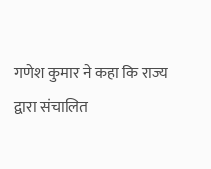गणेश कुमार ने कहा कि राज्य द्वारा संचालित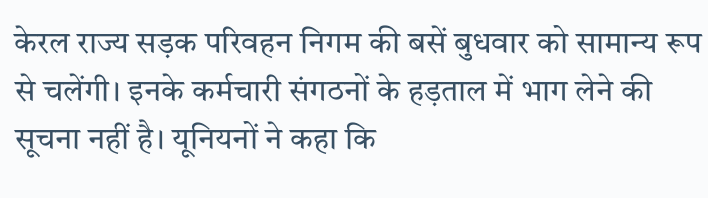केरल राज्य सड़क परिवहन निगम की बसें बुधवार को सामान्य रूप से चलेंगी। इनके कर्मचारी संगठनों के हड़ताल में भाग लेने की सूचना नहीं है। यूनियनों ने कहा कि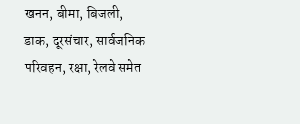खनन, बीमा, बिजली, डाक, दूरसंचार, सार्वजनिक परिवहन, रक्षा, रेलवे समेत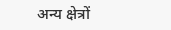अन्य क्षेत्रों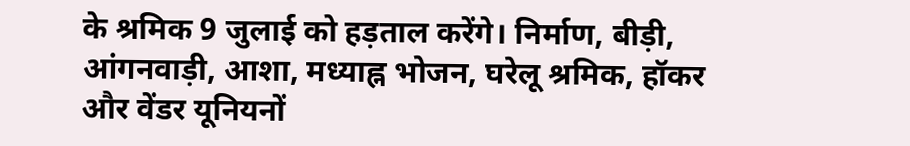के श्रमिक 9 जुलाई को हड़ताल करेंगे। निर्माण, बीड़ी, आंगनवाड़ी, आशा, मध्याह्न भोजन, घरेलू श्रमिक, हॉकर और वेंडर यूनियनों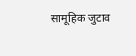सामूहिक जुटाव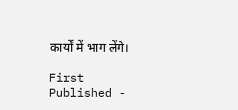कार्यों में भाग लेंगे।

First Published -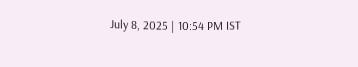July 8, 2025 | 10:54 PM IST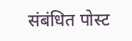संबंधित पोस्ट